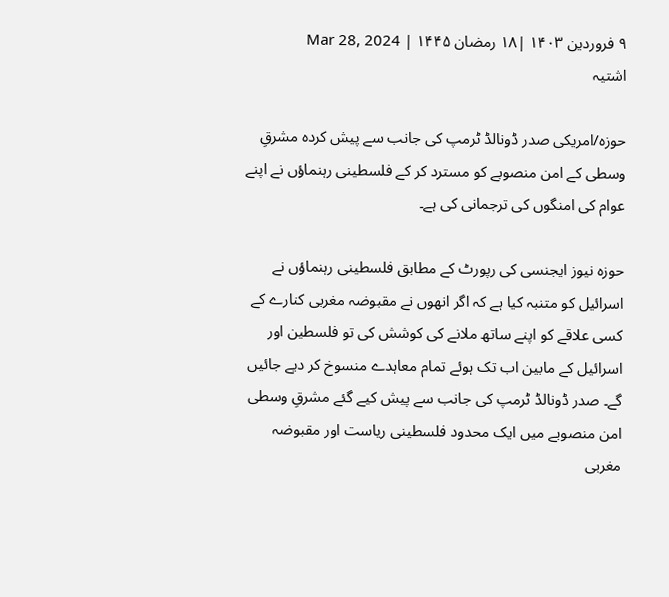۹ فروردین ۱۴۰۳ |۱۸ رمضان ۱۴۴۵ | Mar 28, 2024
اشتیہ

حوزہ/امریکی صدر ڈونالڈ ٹرمپ کی جانب سے پیش کردہ مشرقِ وسطی کے امن منصوبے کو مسترد کر کے فلسطینی رہنماؤں نے اپنے عوام کی امنگوں کی ترجمانی کی ہے۔

حوزہ نیوز ایجنسی کی رپورٹ کے مطابق فلسطینی رہنماؤں نے اسرائیل کو متنبہ کیا ہے کہ اگر انھوں نے مقبوضہ مغربی کنارے کے کسی علاقے کو اپنے ساتھ ملانے کی کوشش کی تو فلسطین اور اسرائیل کے مابین اب تک ہوئے تمام معاہدے منسوخ کر دیے جائیں گے۔ صدر ڈونالڈ ٹرمپ کی جانب سے پیش کیے گئے مشرقِ وسطی امن منصوبے میں ایک محدود فلسطینی ریاست اور مقبوضہ مغربی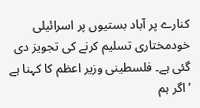کنارے پر آباد بستیوں پر اسرائیلی خودمختاری تسلیم کرنے کی تجویز دی گئی ہے۔ فلسطینی وزیر اعظم کا کہنا ہے ’اگر ہم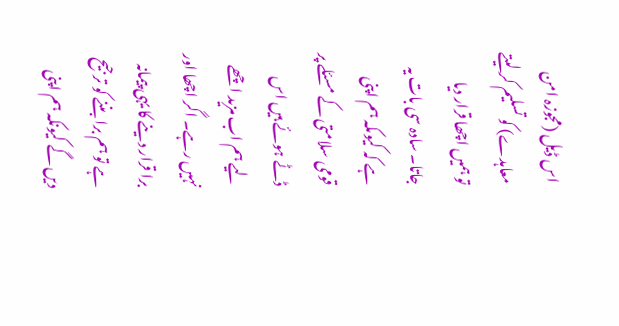اس ڈیل (مجوزہ امن معاہدے) کو تسلیم کر لیتے تو ہمیں اچھا قرار دیا جاتا۔ سادہ سی بات یہ ہے کہ کیوںکہ ہم اپنی قومی سلامتی کے مسئلے پر ڈٹے ہوئے ہیں اس لیے ہم اب مزید اچھے نہیں رہے۔ اگر اچھا اور برا قرار دینے کا یہی پیمانہ ہے تو ہم برا بننے کو ترجیح دیں گے کیونکہ ہم اپنی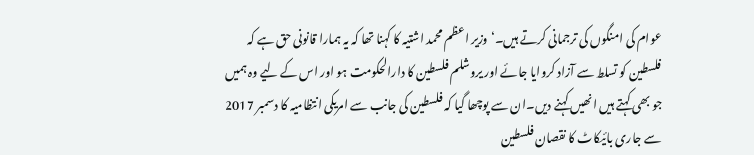عوام کی امنگوں کی ترجمانی کرتے ہیں۔‘وزیر اعظم محمد اشتیہ کا کہنا تھا کہ یہ ہمارا قانونی حق ہے کہ فلسطین کو تسلط سے آزاد کروایا جائے اور یروشلم فلسطین کا دارالحکومت ہو اور اس کے لیے وہ ہمیں جو بھی کہتے ہیں انھیں کہنے دیں۔ان سے پوچھا گیا کہ فلسطین کی جانب سے امریکی انتظامیہ کا دسمبر 2017 سے جاری بائیکاٹ کا نقصان فلسطین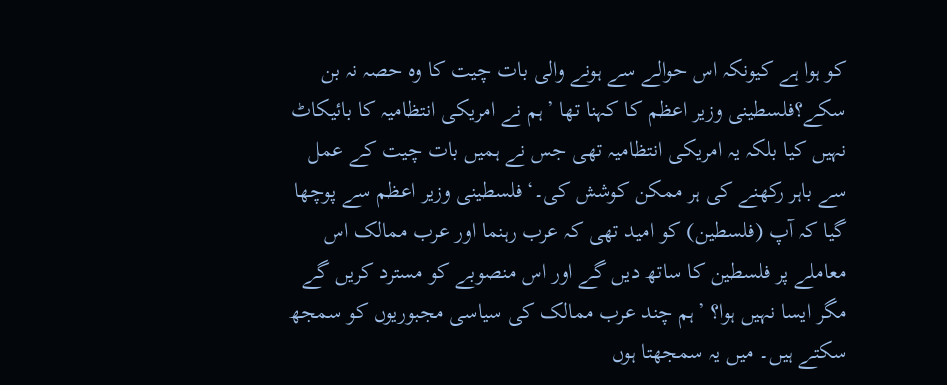کو ہوا ہے کیونکہ اس حوالے سے ہونے والی بات چیت کا وہ حصہ نہ بن سکے؟فلسطینی وزیر اعظم کا کہنا تھا ’ہم نے امریکی انتظامیہ کا بائیکاٹ نہیں کیا بلکہ یہ امریکی انتظامیہ تھی جس نے ہمیں بات چیت کے عمل سے باہر رکھنے کی ہر ممکن کوشش کی۔‘فلسطینی وزیر اعظم سے پوچھا گیا کہ آپ (فلسطین) کو امید تھی کہ عرب رہنما اور عرب ممالک اس معاملے پر فلسطین کا ساتھ دیں گے اور اس منصوبے کو مسترد کریں گے مگر ایسا نہیں ہوا؟ ’ہم چند عرب ممالک کی سیاسی مجبوریوں کو سمجھ سکتے ہیں۔ میں یہ سمجھتا ہوں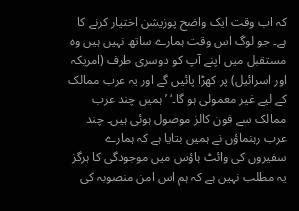کہ اب وقت ایک واضح پوزیشن اختیار کرنے کا ہے۔ جو لوگ اس وقت ہمارے ساتھ نہیں ہیں وہ مستقبل میں اپنے آپ کو دوسری طرف (امریکہ اور اسرائیل) پر کھڑا پائیں گے اور یہ عرب ممالک کے لیے غیر معمولی ہو گا۔‘ ’ہمیں چند عرب ممالک سے فون کالز موصول ہوئی ہیں۔ چند عرب رہنماؤں نے ہمیں بتایا ہے کہ ہمارے سفیروں کی وائٹ ہاؤس میں موجودگی کا ہرگز یہ مطلب نہیں ہے کہ ہم اس امن منصوبہ کی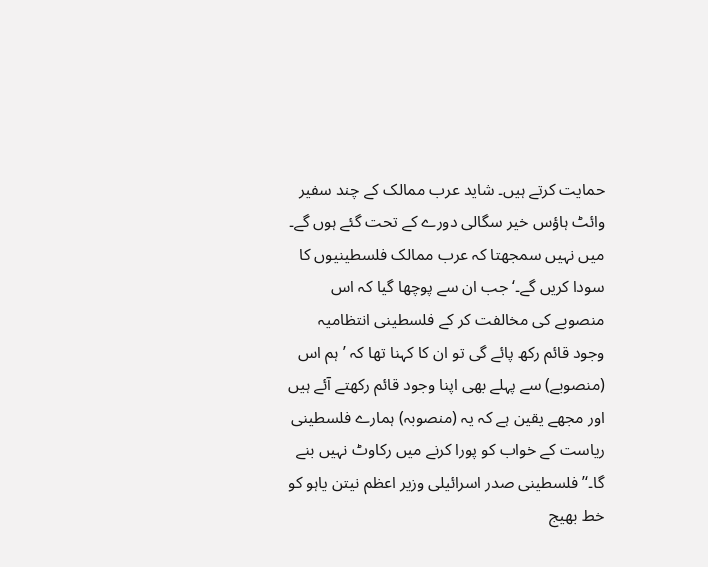حمایت کرتے ہیں۔ شاید عرب ممالک کے چند سفیر وائٹ ہاؤس خیر سگالی دورے کے تحت گئے ہوں گے۔ میں نہیں سمجھتا کہ عرب ممالک فلسطینیوں کا سودا کریں گے۔‘ جب ان سے پوچھا گیا کہ اس منصوبے کی مخالفت کر کے فلسطینی انتظامیہ وجود قائم رکھ پائے گی تو ان کا کہنا تھا کہ ’ہم اس (منصوبے) سے پہلے بھی اپنا وجود قائم رکھتے آئے ہیں اور مجھے یقین ہے کہ یہ (منصوبہ) ہمارے فلسطینی ریاست کے خواب کو پورا کرنے میں رکاوٹ نہیں بنے گا۔‘’فلسطینی صدر اسرائیلی وزیر اعظم نیتن یاہو کو خط بھیج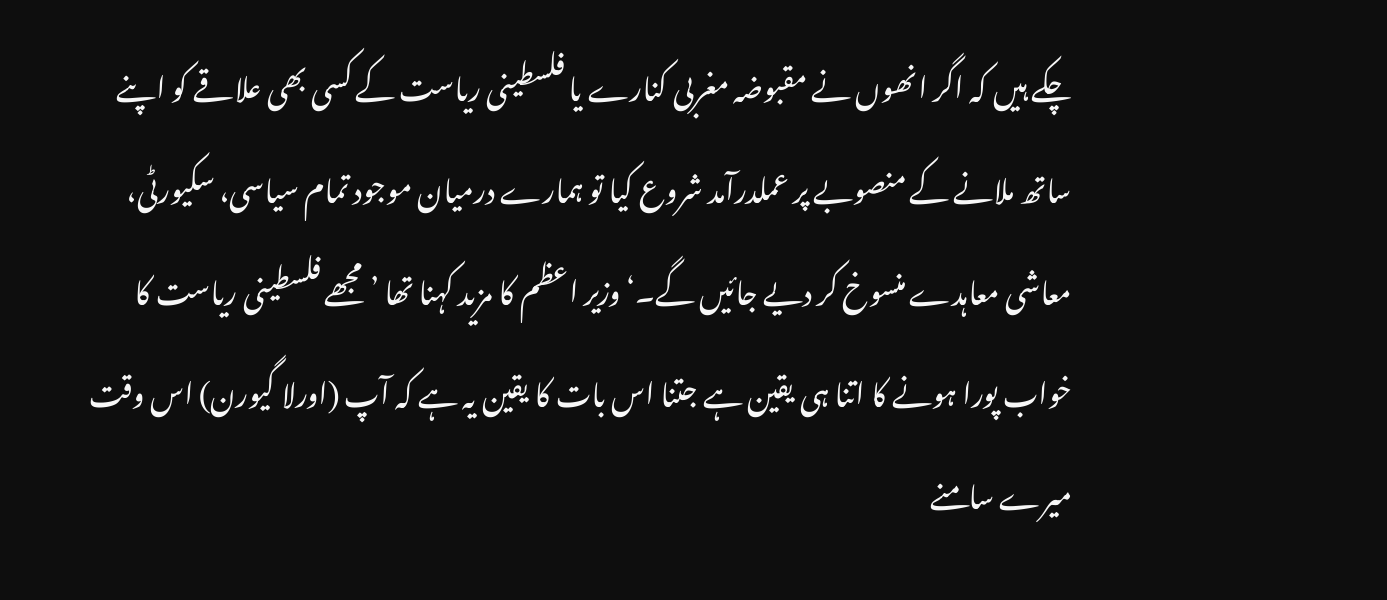چکے ہیں کہ اگر انھوں نے مقبوضہ مغربی کنارے یا فلسطینی ریاست کے کسی بھی علاقے کو اپنے ساتھ ملانے کے منصوبے پر عملدرآمد شروع کیا تو ہمارے درمیان موجود تمام سیاسی، سکیورٹی، معاشی معاہدے منسوخ کر دیے جائیں گے۔‘وزیر اعظم کا مزید کہنا تھا ’مجھے فلسطینی ریاست کا خواب پورا ہونے کا اتنا ہی یقین ہے جتنا اس بات کا یقین یہ ہے کہ آپ (اورلا گیورن) اس وقت میرے سامنے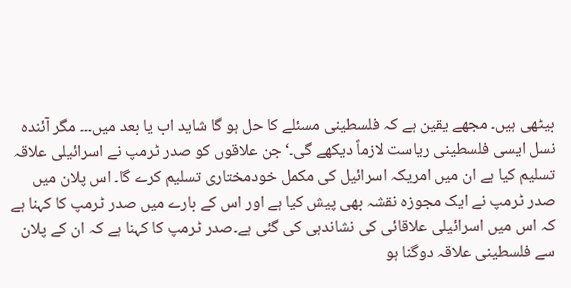بیٹھی ہیں۔ مجھے یقین ہے کہ فلسطینی مسئلے کا حل ہو گا شاید اب یا بعد میں۔۔۔ مگر آئندہ نسل ایسی فلسطینی ریاست لازماً دیکھے گی۔‘جن علاقوں کو صدر ٹرمپ نے اسرائیلی علاقہ تسلیم کیا ہے ان میں امریکہ اسرائیل کی مکمل خودمختاری تسلیم کرے گا۔ اس پلان میں صدر ٹرمپ نے ایک مجوزہ نقشہ بھی پیش کیا ہے اور اس کے بارے میں صدر ٹرمپ کا کہنا ہے کہ اس میں اسرائیلی علاقائی کی نشاندہی کی گئی ہے۔صدر ٹرمپ کا کہنا ہے کہ ان کے پلان سے فلسطینی علاقہ دوگنا ہو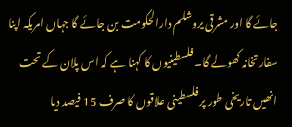جائے گا اور مشرقی یروشلم دارالحکومت بن جائے گا جہاں امریکہ اپنا سفارتخانہ کھولے گا۔ فلسطینیوں کا کہنا ہے کہ اس پلان کے تحت انھیں تاریخی طور پر فلسطینی علاقوں کا صرف 15 فیصد دیا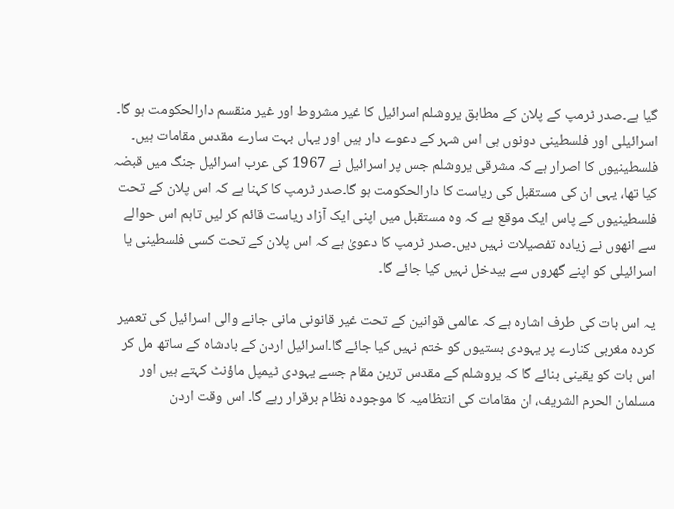گیا ہے۔صدر ٹرمپ کے پلان کے مطابق یروشلم اسرائیل کا غیر مشروط اور غیر منقسم دارالحکومت ہو گا۔ اسرائیلی اور فلسطینی دونوں ہی اس شہر کے دعوے دار ہیں اور یہاں بہت سارے مقدس مقامات ہیں۔ فلسطینیوں کا اصرار ہے کہ مشرقی یروشلم جس پر اسرائیل نے 1967 کی عرب اسرائیل جنگ میں قبضہ کیا تھا، یہی ان کی مستقبل کی ریاست کا دارالحکومت ہو گا۔صدر ٹرمپ کا کہنا ہے کہ اس پلان کے تحت فلسطینیوں کے پاس ایک موقع ہے کہ وہ مستقبل میں اپنی ایک آزاد ریاست قائم کر لیں تاہم اس حوالے سے انھوں نے زیادہ تفصیلات نہیں دیں۔صدر ٹرمپ کا دعویٰ ہے کہ اس پلان کے تحت کسی فلسطینی یا اسرائیلی کو اپنے گھروں سے بیدخل نہیں کیا جائے گا۔

یہ اس بات کی طرف اشارہ ہے کہ عالمی قوانین کے تحت غیر قانونی مانی جانے والی اسرائیل کی تعمیر کردہ مغربی کنارے پر یہودی بستیوں کو ختم نہیں کیا جائے گا۔اسرائیل اردن کے بادشاہ کے ساتھ مل کر اس بات کو یقینی بنائے گا کہ یروشلم کے مقدس ترین مقام جسے یہودی ٹیمپل ماؤنٹ کہتے ہیں اور مسلمان الحرم الشریف، ان مقامات کی انتظامیہ کا موجودہ نظام برقرار رہے گا۔ اس وقت اردن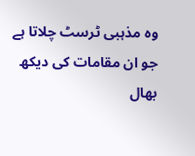وہ مذہبی ٹرسٹ چلاتا ہے جو ان مقامات کی دیکھ بھال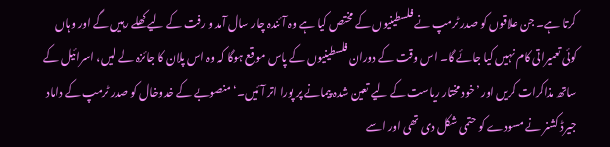کرتا ہے۔ جن علاقوں کو صدر ٹرمپ نے فلسطینیوں کے مختص کیا ہے وہ آئندہ چار سال آمد و رفت کے لیے کھلے رہیں گے اور وہاں کوئی تعمیراتی کام نہیں کیا جائے گا۔ اس وقت کے دوران فلسطینیوں کے پاس موقع ہوگا کہ وہ اس پلان کا جائزہ لے لیں، اسرائیل کے ساتھ مذاکرات کریں اور ’خود مختار ریاست کے لیے تعین شدہ پیمانے پر پورا اتر آئیں۔‘ منصوبے کے خدوخال کو صدر ٹرمپ کے داماد جیرڈ کشنر نے مسودے کو حتمی شکل دی تھی اور اسے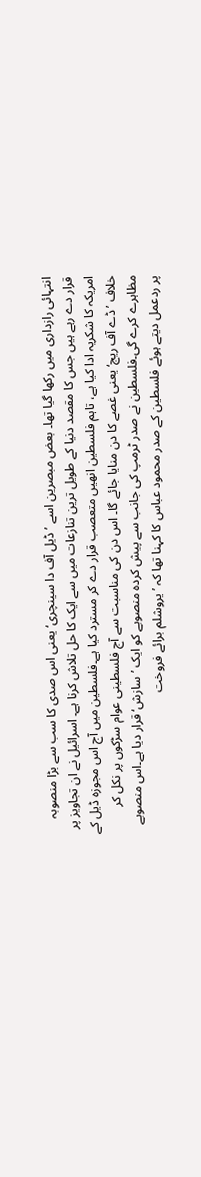انتہائی رازداری میں رکھا گیا تھا۔ بعض مبصرین اسے ’ڈیل آف دا سینچری‘ یعنی اس صدی کا سب سے بڑا منصوبہ قرار دے رہے ہیں جس کا مقصد دنیا کے طویل ترین تنازعات میں سے ایک کا حل تلاش کرنا ہے۔ اسرائیل نے ان تجاویز پر امریکہ کا شکریہ ادا کیا ہے، تاہم فلسطین انھیں متعصب قرار دے کر مسترد کیا ہے۔فلسطین میں آج اس مجوزہ ڈیل کے خلاف ’ڈے آف ریج‘ یعنی غصے کا دن منایا جائے گا۔ اس دن کی مناسبت سے آج فلسطینی عوام سڑکوں پر نکل کر مظاہرے کرے گی۔فلسطین نے صدر ٹرمپ کی جانب سے پیش کردہ منصوبے کو ایک ’سازش‘ قرار دیا ہے۔اس منصوبے پر ردعمل دیتے ہوئے فلسطین کے صدر محمود عباس کا کہنا تھا کہ ’یروشلم برائے فروخت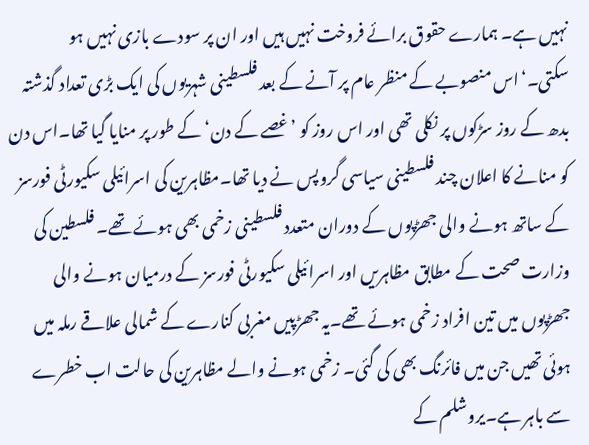نہیں ہے۔ ہمارے حقوق برائے فروخت نہیں ہیں اور ان پر سودے بازی نہیں ہو سکتی۔‘اس منصوبے کے منظر عام پر آنے کے بعد فلسطینی شہریوں کی ایک بڑی تعداد گذشتہ بدھ کے روز سڑکوں پر نکلی تھی اور اس روز کو ’غصے کے دن‘ کے طور پر منایا گیا تھا۔اس دن کو منانے کا اعلان چند فلسطینی سیاسی گروپس نے دیا تھا۔مظاہرین کی اسرائیلی سکیورٹی فورسز کے ساتھ ہونے والی جھڑپوں کے دوران متعدد فلسطینی زخمی بھی ہوئے تھے۔ فلسطین کی وزارت صحت کے مطابق مظاہریں اور اسرائیلی سکیورٹی فورسز کے درمیان ہونے والی جھڑپوں میں تین افراد زخمی ہوئے تھے۔یہ جھڑپیں مغربی کنارے کے شمالی علاقے رملہ میں ہوئی تھیں جن میں فائرنگ بھی کی گئی۔ زخمی ہونے والے مظاہرین کی حالت اب خطرے سے باہر ہے۔یروشلم کے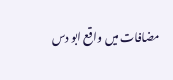مضافات میں واقع ابو دس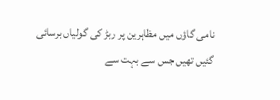نامی گاؤں میں مظاہرین پر ربڑ کی گولیاں برسائی گئیں تھیں جس سے بہت سے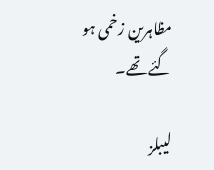مظاہرین زخمی ہو گئے تھے۔

لیبلز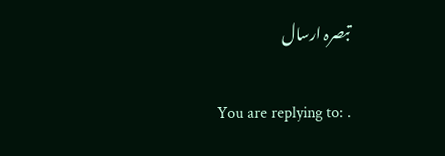تبصرہ ارسال

You are replying to: .